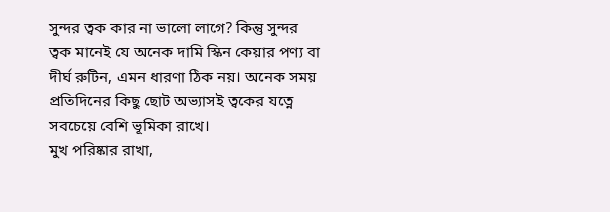সুন্দর ত্বক কার না ভালো লাগে? কিন্তু সুন্দর ত্বক মানেই যে অনেক দামি স্কিন কেয়ার পণ্য বা দীর্ঘ রুটিন, এমন ধারণা ঠিক নয়। অনেক সময় প্রতিদিনের কিছু ছোট অভ্যাসই ত্বকের যত্নে সবচেয়ে বেশি ভূমিকা রাখে।
মুখ পরিষ্কার রাখা,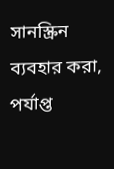সানস্ক্রিন ব্যবহার করা, পর্যাপ্ত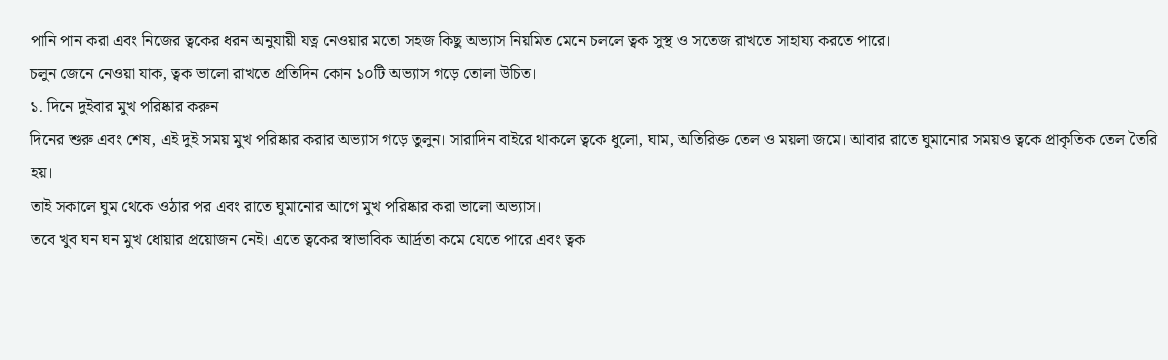পানি পান করা এবং নিজের ত্বকের ধরন অনুযায়ী যত্ন নেওয়ার মতো সহজ কিছু অভ্যাস নিয়মিত মেনে চললে ত্বক সুস্থ ও সতেজ রাখতে সাহায্য করতে পারে।
চলুন জেনে নেওয়া যাক, ত্বক ভালো রাখতে প্রতিদিন কোন ১০টি অভ্যাস গড়ে তোলা উচিত।
১. দিনে দুইবার মুখ পরিষ্কার করুন
দিনের শুরু এবং শেষ, এই দুই সময় মুখ পরিষ্কার করার অভ্যাস গড়ে তুলুন। সারাদিন বাইরে থাকলে ত্বকে ধুলো, ঘাম, অতিরিক্ত তেল ও ময়লা জমে। আবার রাতে ঘুমানোর সময়ও ত্বকে প্রাকৃতিক তেল তৈরি হয়।
তাই সকালে ঘুম থেকে ওঠার পর এবং রাতে ঘুমানোর আগে মুখ পরিষ্কার করা ভালো অভ্যাস।
তবে খুব ঘন ঘন মুখ ধোয়ার প্রয়োজন নেই। এতে ত্বকের স্বাভাবিক আর্দ্রতা কমে যেতে পারে এবং ত্বক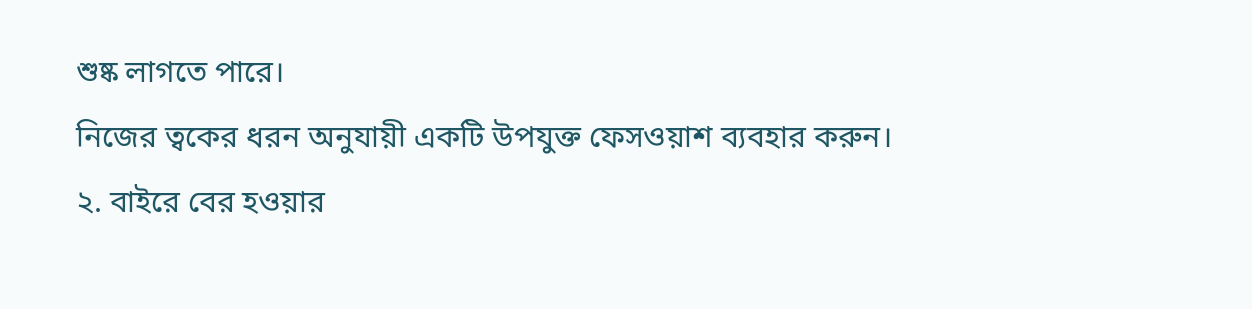শুষ্ক লাগতে পারে।
নিজের ত্বকের ধরন অনুযায়ী একটি উপযুক্ত ফেসওয়াশ ব্যবহার করুন।
২. বাইরে বের হওয়ার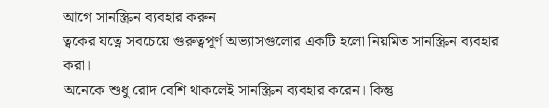আগে সানস্ক্রিন ব্যবহার করুন
ত্বকের যত্নে সবচেয়ে গুরুত্বপূর্ণ অভ্যাসগুলোর একটি হলো নিয়মিত সানস্ক্রিন ব্যবহার করা।
অনেকে শুধু রোদ বেশি থাকলেই সানস্ক্রিন ব্যবহার করেন। কিন্তু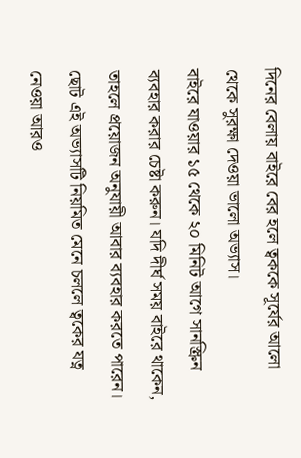দিনের বেলায় বাইরে বের হলে ত্বককে সূর্যের আলো থেকে সুরক্ষা দেওয়া ভালো অভ্যাস।
বাইরে যাওয়ার ১৫ থেকে ২০ মিনিট আগে সানস্ক্রিন ব্যবহার করার চেষ্টা করুন। যদি দীর্ঘ সময় বাইরে থাকেন, তাহলে প্রয়োজন অনুযায়ী আবার ব্যবহার করতে পারেন।
ছোট এই অভ্যাসটি নিয়মিত মেনে চললে ত্বকের যত্ন নেওয়া আরও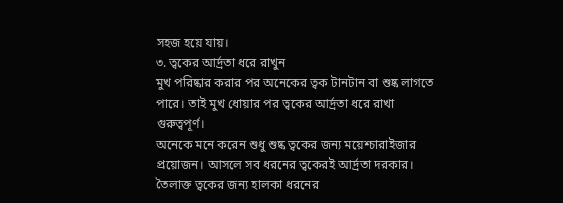সহজ হয়ে যায়।
৩. ত্বকের আর্দ্রতা ধরে রাখুন
মুখ পরিষ্কার করার পর অনেকের ত্বক টানটান বা শুষ্ক লাগতে পারে। তাই মুখ ধোয়ার পর ত্বকের আর্দ্রতা ধরে রাখা গুরুত্বপূর্ণ।
অনেকে মনে করেন শুধু শুষ্ক ত্বকের জন্য ময়েশ্চারাইজার প্রয়োজন। আসলে সব ধরনের ত্বকেরই আর্দ্রতা দরকার।
তৈলাক্ত ত্বকের জন্য হালকা ধরনের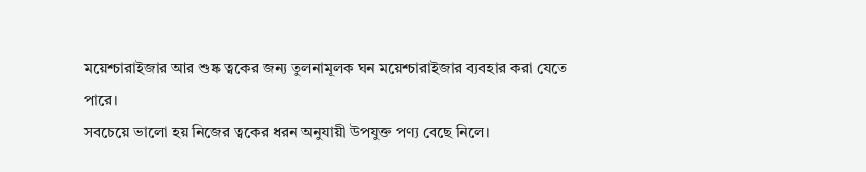ময়েশ্চারাইজার আর শুষ্ক ত্বকের জন্য তুলনামূলক ঘন ময়েশ্চারাইজার ব্যবহার করা যেতে পারে।
সবচেয়ে ভালো হয় নিজের ত্বকের ধরন অনুযায়ী উপযুক্ত পণ্য বেছে নিলে।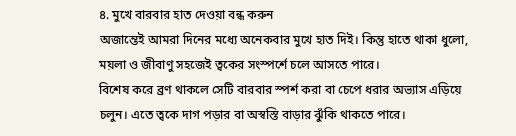৪. মুখে বারবার হাত দেওয়া বন্ধ করুন
অজান্তেই আমরা দিনের মধ্যে অনেকবার মুখে হাত দিই। কিন্তু হাতে থাকা ধুলো, ময়লা ও জীবাণু সহজেই ত্বকের সংস্পর্শে চলে আসতে পারে।
বিশেষ করে ব্রণ থাকলে সেটি বারবার স্পর্শ করা বা চেপে ধরার অভ্যাস এড়িয়ে চলুন। এতে ত্বকে দাগ পড়ার বা অস্বস্তি বাড়ার ঝুঁকি থাকতে পারে।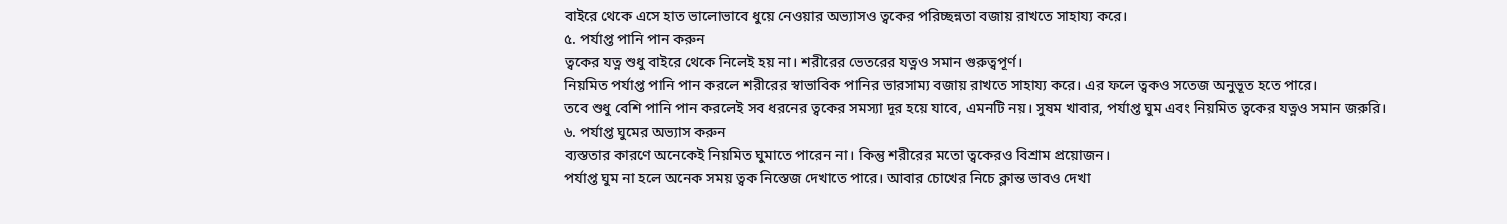বাইরে থেকে এসে হাত ভালোভাবে ধুয়ে নেওয়ার অভ্যাসও ত্বকের পরিচ্ছন্নতা বজায় রাখতে সাহায্য করে।
৫. পর্যাপ্ত পানি পান করুন
ত্বকের যত্ন শুধু বাইরে থেকে নিলেই হয় না। শরীরের ভেতরের যত্নও সমান গুরুত্বপূর্ণ।
নিয়মিত পর্যাপ্ত পানি পান করলে শরীরের স্বাভাবিক পানির ভারসাম্য বজায় রাখতে সাহায্য করে। এর ফলে ত্বকও সতেজ অনুভূত হতে পারে।
তবে শুধু বেশি পানি পান করলেই সব ধরনের ত্বকের সমস্যা দূর হয়ে যাবে, এমনটি নয়। সুষম খাবার, পর্যাপ্ত ঘুম এবং নিয়মিত ত্বকের যত্নও সমান জরুরি।
৬. পর্যাপ্ত ঘুমের অভ্যাস করুন
ব্যস্ততার কারণে অনেকেই নিয়মিত ঘুমাতে পারেন না। কিন্তু শরীরের মতো ত্বকেরও বিশ্রাম প্রয়োজন।
পর্যাপ্ত ঘুম না হলে অনেক সময় ত্বক নিস্তেজ দেখাতে পারে। আবার চোখের নিচে ক্লান্ত ভাবও দেখা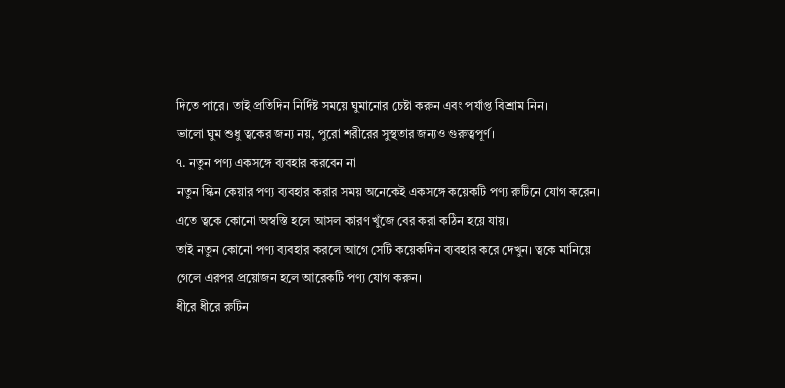দিতে পারে। তাই প্রতিদিন নির্দিষ্ট সময়ে ঘুমানোর চেষ্টা করুন এবং পর্যাপ্ত বিশ্রাম নিন।
ভালো ঘুম শুধু ত্বকের জন্য নয়, পুরো শরীরের সুস্থতার জন্যও গুরুত্বপূর্ণ।
৭. নতুন পণ্য একসঙ্গে ব্যবহার করবেন না
নতুন স্কিন কেয়ার পণ্য ব্যবহার করার সময় অনেকেই একসঙ্গে কয়েকটি পণ্য রুটিনে যোগ করেন। এতে ত্বকে কোনো অস্বস্তি হলে আসল কারণ খুঁজে বের করা কঠিন হয়ে যায়।
তাই নতুন কোনো পণ্য ব্যবহার করলে আগে সেটি কয়েকদিন ব্যবহার করে দেখুন। ত্বকে মানিয়ে গেলে এরপর প্রয়োজন হলে আরেকটি পণ্য যোগ করুন।
ধীরে ধীরে রুটিন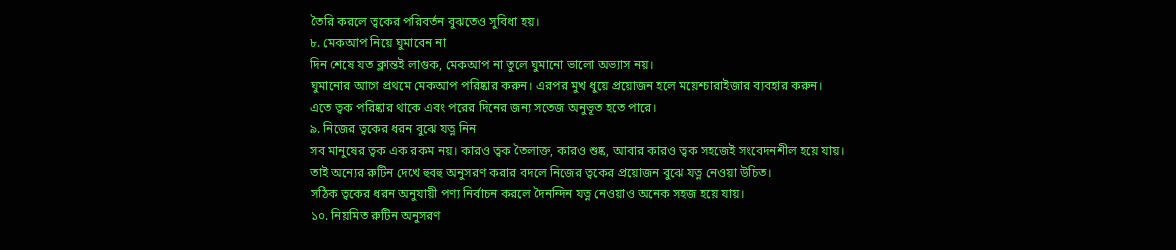তৈরি করলে ত্বকের পরিবর্তন বুঝতেও সুবিধা হয়।
৮. মেকআপ নিয়ে ঘুমাবেন না
দিন শেষে যত ক্লান্তই লাগুক, মেকআপ না তুলে ঘুমানো ভালো অভ্যাস নয়।
ঘুমানোর আগে প্রথমে মেকআপ পরিষ্কার করুন। এরপর মুখ ধুয়ে প্রয়োজন হলে ময়েশ্চারাইজার ব্যবহার করুন।
এতে ত্বক পরিষ্কার থাকে এবং পরের দিনের জন্য সতেজ অনুভূত হতে পারে।
৯. নিজের ত্বকের ধরন বুঝে যত্ন নিন
সব মানুষের ত্বক এক রকম নয়। কারও ত্বক তৈলাক্ত, কারও শুষ্ক, আবার কারও ত্বক সহজেই সংবেদনশীল হয়ে যায়।
তাই অন্যের রুটিন দেখে হুবহু অনুসরণ করার বদলে নিজের ত্বকের প্রয়োজন বুঝে যত্ন নেওয়া উচিত।
সঠিক ত্বকের ধরন অনুযায়ী পণ্য নির্বাচন করলে দৈনন্দিন যত্ন নেওয়াও অনেক সহজ হয়ে যায়।
১০. নিয়মিত রুটিন অনুসরণ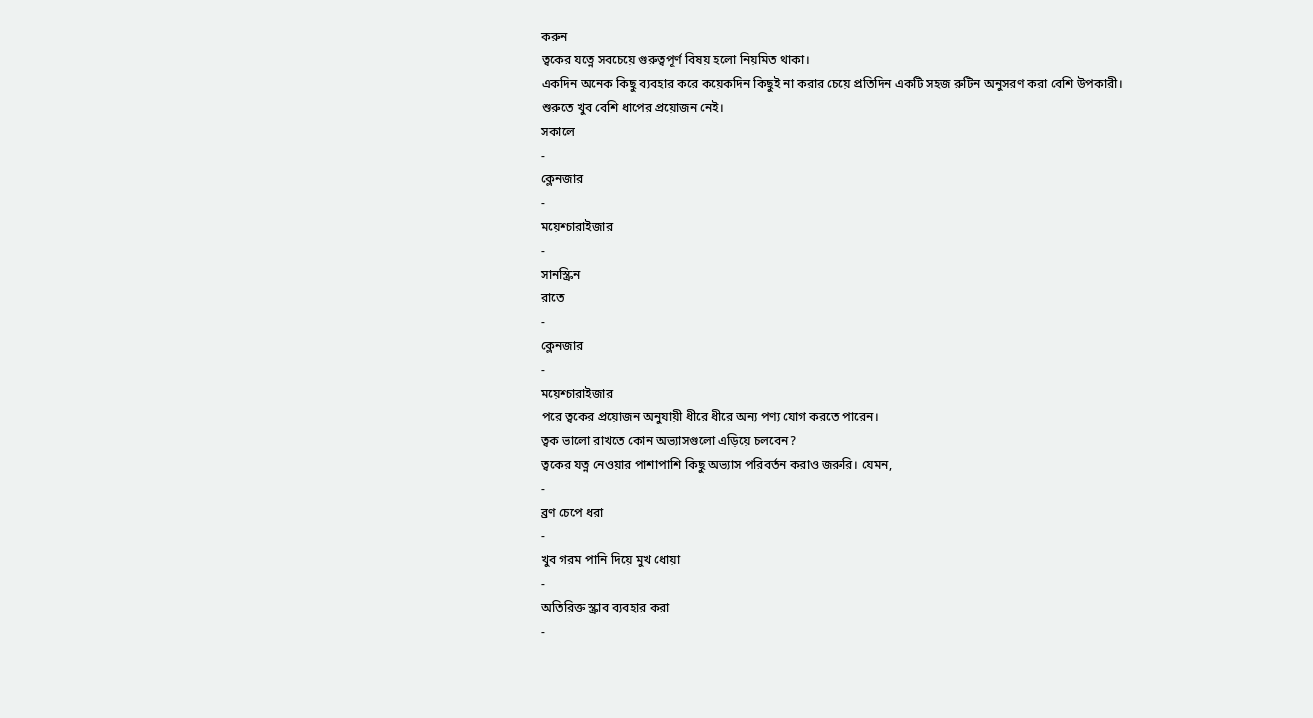করুন
ত্বকের যত্নে সবচেয়ে গুরুত্বপূর্ণ বিষয় হলো নিয়মিত থাকা।
একদিন অনেক কিছু ব্যবহার করে কয়েকদিন কিছুই না করার চেয়ে প্রতিদিন একটি সহজ রুটিন অনুসরণ করা বেশি উপকারী।
শুরুতে খুব বেশি ধাপের প্রয়োজন নেই।
সকালে
-
ক্লেনজার
-
ময়েশ্চারাইজার
-
সানস্ক্রিন
রাতে
-
ক্লেনজার
-
ময়েশ্চারাইজার
পরে ত্বকের প্রয়োজন অনুযায়ী ধীরে ধীরে অন্য পণ্য যোগ করতে পারেন।
ত্বক ভালো রাখতে কোন অভ্যাসগুলো এড়িয়ে চলবেন?
ত্বকের যত্ন নেওয়ার পাশাপাশি কিছু অভ্যাস পরিবর্তন করাও জরুরি। যেমন,
-
ব্রণ চেপে ধরা
-
খুব গরম পানি দিয়ে মুখ ধোয়া
-
অতিরিক্ত স্ক্রাব ব্যবহার করা
-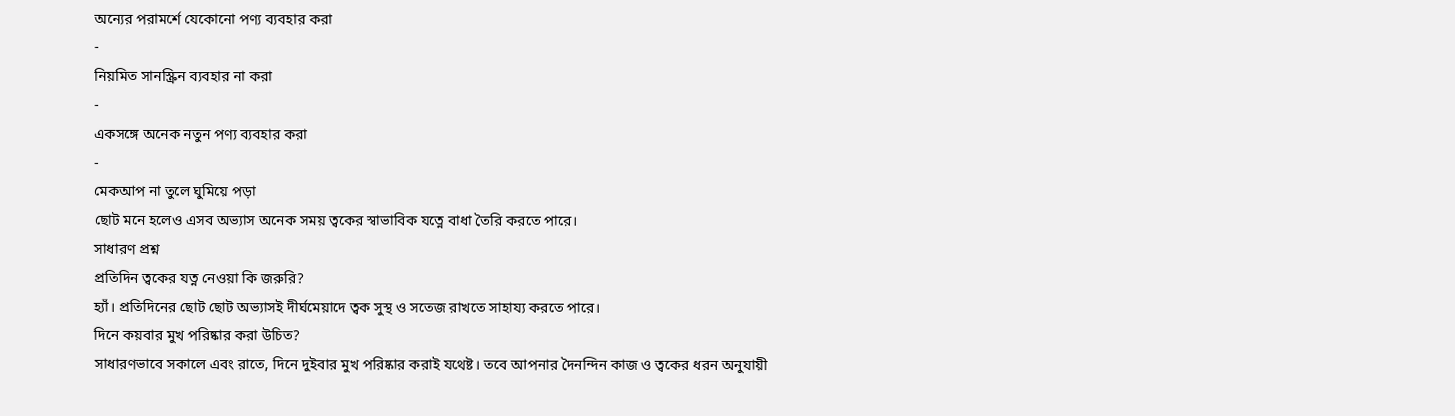অন্যের পরামর্শে যেকোনো পণ্য ব্যবহার করা
-
নিয়মিত সানস্ক্রিন ব্যবহার না করা
-
একসঙ্গে অনেক নতুন পণ্য ব্যবহার করা
-
মেকআপ না তুলে ঘুমিয়ে পড়া
ছোট মনে হলেও এসব অভ্যাস অনেক সময় ত্বকের স্বাভাবিক যত্নে বাধা তৈরি করতে পারে।
সাধারণ প্রশ্ন
প্রতিদিন ত্বকের যত্ন নেওয়া কি জরুরি?
হ্যাঁ। প্রতিদিনের ছোট ছোট অভ্যাসই দীর্ঘমেয়াদে ত্বক সুস্থ ও সতেজ রাখতে সাহায্য করতে পারে।
দিনে কয়বার মুখ পরিষ্কার করা উচিত?
সাধারণভাবে সকালে এবং রাতে, দিনে দুইবার মুখ পরিষ্কার করাই যথেষ্ট। তবে আপনার দৈনন্দিন কাজ ও ত্বকের ধরন অনুযায়ী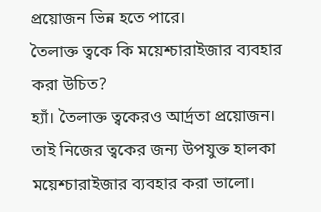প্রয়োজন ভিন্ন হতে পারে।
তৈলাক্ত ত্বকে কি ময়েশ্চারাইজার ব্যবহার করা উচিত?
হ্যাঁ। তৈলাক্ত ত্বকেরও আর্দ্রতা প্রয়োজন। তাই নিজের ত্বকের জন্য উপযুক্ত হালকা ময়েশ্চারাইজার ব্যবহার করা ভালো।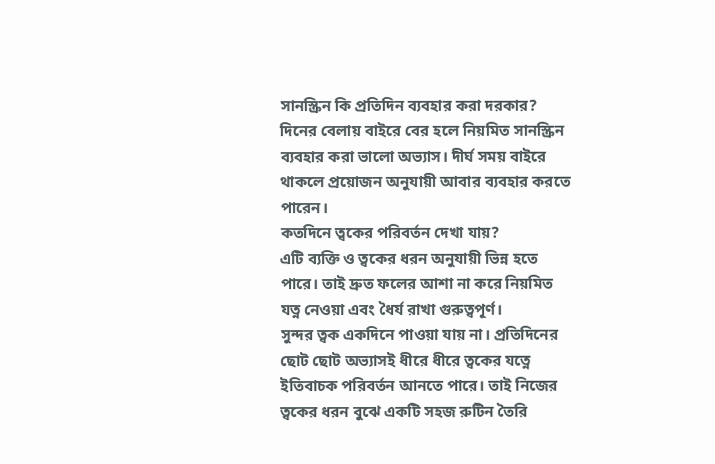সানস্ক্রিন কি প্রতিদিন ব্যবহার করা দরকার?
দিনের বেলায় বাইরে বের হলে নিয়মিত সানস্ক্রিন ব্যবহার করা ভালো অভ্যাস। দীর্ঘ সময় বাইরে থাকলে প্রয়োজন অনুযায়ী আবার ব্যবহার করতে পারেন।
কতদিনে ত্বকের পরিবর্তন দেখা যায়?
এটি ব্যক্তি ও ত্বকের ধরন অনুযায়ী ভিন্ন হতে পারে। তাই দ্রুত ফলের আশা না করে নিয়মিত যত্ন নেওয়া এবং ধৈর্য রাখা গুরুত্বপূর্ণ।
সুন্দর ত্বক একদিনে পাওয়া যায় না। প্রতিদিনের ছোট ছোট অভ্যাসই ধীরে ধীরে ত্বকের যত্নে ইতিবাচক পরিবর্তন আনতে পারে। তাই নিজের ত্বকের ধরন বুঝে একটি সহজ রুটিন তৈরি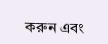করুন এবং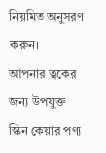নিয়মিত অনুসরণ করুন।
আপনার ত্বকের জন্য উপযুক্ত স্কিন কেয়ার পণ্য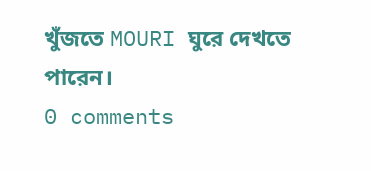খুঁজতে MOURI ঘুরে দেখতে পারেন।
0 comments